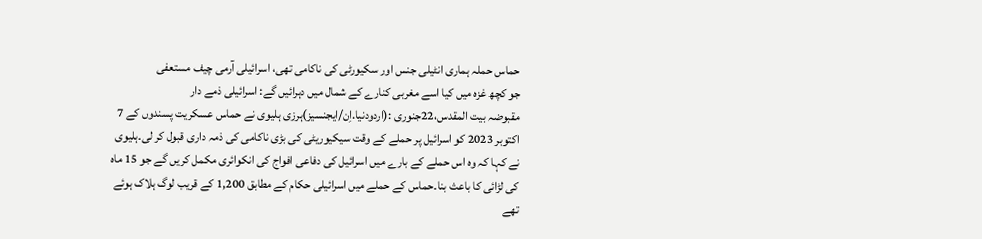حماس حملہ ہماری انٹیلی جنس اور سکیورٹی کی ناکامی تھی، اسرائیلی آرمی چیف مستعفی
جو کچھ غزہ میں کیا اسے مغربی کنارے کے شمال میں دہرائیں گے: اسرائیلی ذمے دار
مقبوضہ بیت المقدس،22جنوری :(اردودنیا.اِن/ایجنسیز)ہرزی ہلیوی نے حماس عسکریت پسندوں کے 7 اکتوبر 2023 کو اسرائیل پر حملے کے وقت سیکیوریٹی کی بڑی ناکامی کی ذمہ داری قبول کر لی۔ہلیوی نے کہا کہ وہ اس حملے کے بارے میں اسرائیل کی دفاعی افواج کی انکوائری مکمل کریں گے جو 15 ماہ کی لڑائی کا باعث بنا۔حماس کے حملے میں اسرائیلی حکام کے مطابق 1,200 کے قریب لوگ ہلاک ہوئے تھے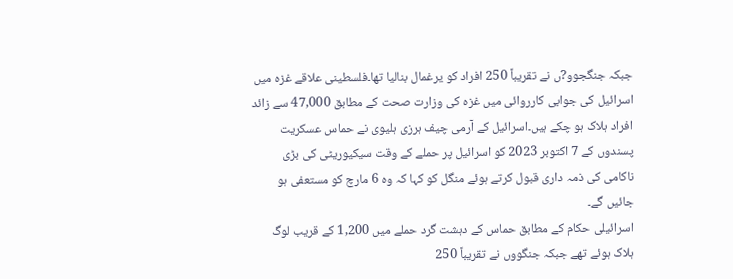جبکہ جنگجوو?ں نے تقریباً 250 افراد کو یرغمال بنالیا تھا۔فلسطینی علاقے غزہ میں اسرائیل کی جوابی کارروائی میں غزہ کی وزارت صحت کے مطابق 47,000 سے زائد افراد ہلاک ہو چکے ہیں۔اسرائیل کے آرمی چیف ہرزی ہلیوی نے حماس عسکریت پسندوں کے 7 اکتوبر 2023 کو اسرائیل پر حملے کے وقت سیکیوریٹی کی بڑی ناکامی کی ذمہ داری قبول کرتے ہوئے منگل کو کہا کہ وہ 6 مارچ کو مستعفی ہو جائیں گے۔
اسرائیلی حکام کے مطابق حماس کے دہشت گرد حملے میں 1,200 کے قریب لوگ ہلاک ہوئے تھے جبکہ جنگووں نے تقریباً 250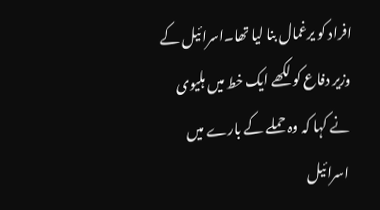افراد کو یرغمال بنا لیا تھا۔اسرائیل کے وزیر دفاع کو لکھے ایک خط میں ہلیوی نے کہا کہ وہ حملے کے بارے میں اسرائیل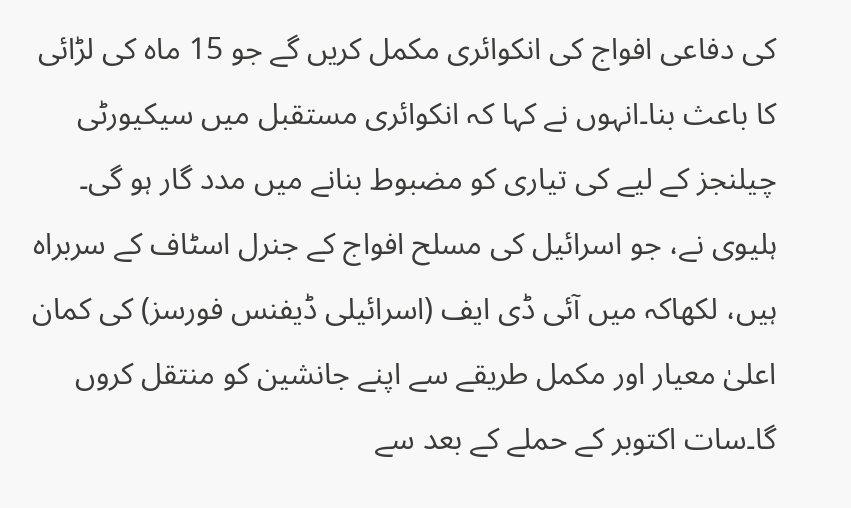کی دفاعی افواج کی انکوائری مکمل کریں گے جو 15 ماہ کی لڑائی کا باعث بنا۔انہوں نے کہا کہ انکوائری مستقبل میں سیکیورٹی چیلنجز کے لیے کی تیاری کو مضبوط بنانے میں مدد گار ہو گی۔
ہلیوی نے، جو اسرائیل کی مسلح افواج کے جنرل اسٹاف کے سربراہ ہیں، لکھاکہ میں آئی ڈی ایف (اسرائیلی ڈیفنس فورسز) کی کمان اعلیٰ معیار اور مکمل طریقے سے اپنے جانشین کو منتقل کروں گا۔سات اکتوبر کے حملے کے بعد سے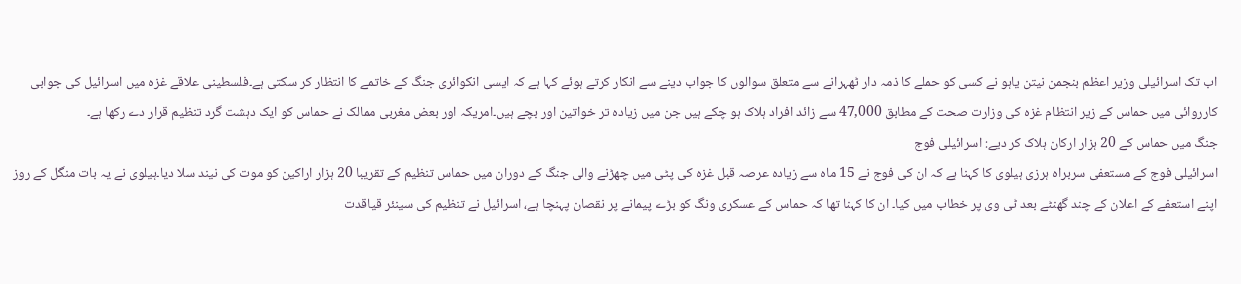اب تک اسرائیلی وزیر اعظم بنجمن نیتن یاہو نے کسی کو حملے کا ذمہ دار ٹھہرانے سے متعلق سوالوں کا جواب دینے سے انکار کرتے ہوئے کہا ہے کہ ایسی انکوائری جنگ کے خاتمے کا انتظار کر سکتی ہے۔فلسطینی علاقے غزہ میں اسرائیل کی جوابی کارروائی میں حماس کے زیر انتظام غزہ کی وزارت صحت کے مطابق 47,000 سے زائد افراد ہلاک ہو چکے ہیں جن میں زیادہ تر خواتین اور بچے ہیں۔امریکہ اور بعض مغربی ممالک نے حماس کو ایک دہشت گرد تنظیم قرار دے رکھا ہے۔
جنگ میں حماس کے 20 ہزار ارکان ہلاک کر دیے: اسرائیلی فوج
اسرائیلی فوج کے مستعفی سربراہ ہرزی ہیلوی کا کہنا ہے کہ ان کی فوج نے 15 ماہ سے زیادہ عرصہ قبل غزہ کی پٹی میں چھڑنے والی جنگ کے دوران میں حماس تنظیم کے تقریبا 20 ہزار اراکین کو موت کی نیند سلا دیا۔ہیلوی نے یہ بات منگل کے روز اپنے استعفے کے اعلان کے چند گھنٹے بعد ٹی وی پر خطاب میں کیا۔ ان کا کہنا تھا کہ حماس کے عسکری ونگ کو بڑے پیمانے پر نقصان پہنچا ہے، اسرائیل نے تنظیم کی سینئر قیاقدت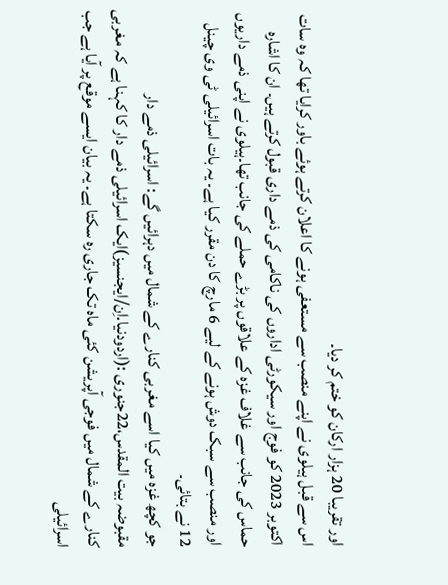اور تقریبا 20 ہزار ارکان کو ختم کر دیا۔
اس سے قبل ہیلوی نے اپنے منصب سے مستعفی ہونے کا اعلان کرتے ہوئے باور کرایا تھا کہ وہ سات اکتوبر 2023 کو فوج اور سیکورٹی اداروں کی ناکامی کی ذمے داری قبول کرتے ہیں۔ ان کا اشارہ حماس کی جانب سے غلاف غزہ کے علاقوں پر بڑے حملے کی جانب تھا۔ہیلوی نے اپنی ذمے داریوں اور منصب سے سبک دوش ہونے کے لیے 6 مارچ کا دن مقرر کیا ہے۔ یہ بات اسرائیلی ٹی وی چینل 12 نے بتائی۔
جو کچھ غزہ میں کیا اسے مغربی کنارے کے شمال میں دہرائیں گے: اسرائیلی ذمے دار
مقبوضہ بیت المقدس،22جنوری :(اردودنیا.اِن/ایجنسیز)ایک اسرائیلی ذمے دار کا کہنا ہے کہ مغربی کنارے کے شمال میں فوجی آپریشن کئی ماہ تک جاری رہ سکتا ہے۔ یہ بیان ایسے موقع پر آیا ہے جب اسرائیلی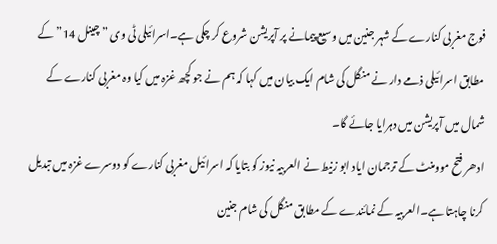فوج مغربی کنارے کے شہر جنین میں وسیع پیمانے پر آپریشن شروع کر چکی ہے۔اسرائیلی ٹی وی ”چینل 14” کے مطابق اسرائیلی ذمے دار نے منگل کی شام ایک بیان میں کہا کہ ہم نے جو کچھ غزہ میں کیا وہ مغربی کنارے کے شمال میں آپریشن میں دہرایا جائے گا۔
ادھر فتح موومنٹ کے ترجمان ایاد ابو زنیط نے العربیہ نیوز کو بتایا کہ اسرائیل مغربی کنارے کو دوسرے غزہ میں تبدیل کرنا چاہتا ہے۔العربیہ کے نمائندے کے مطابق منگل کی شام جنین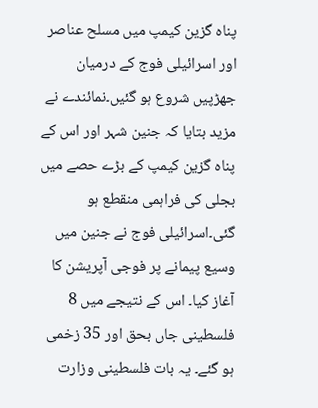پناہ گزین کیمپ میں مسلح عناصر اور اسرائیلی فوج کے درمیان جھڑپیں شروع ہو گئیں۔نمائندے نے مزید بتایا کہ جنین شہر اور اس کے پناہ گزین کیمپ کے بڑے حصے میں بجلی کی فراہمی منقطع ہو گئی۔اسرائیلی فوج نے جنین میں وسیع پیمانے پر فوجی آپریشن کا آغاز کیا۔ اس کے نتیجے میں 8 فلسطینی جاں بحق اور 35 زخمی ہو گئے۔ یہ بات فلسطینی وزارت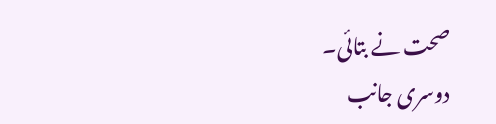صحت نے بتائی۔
دوسری جانب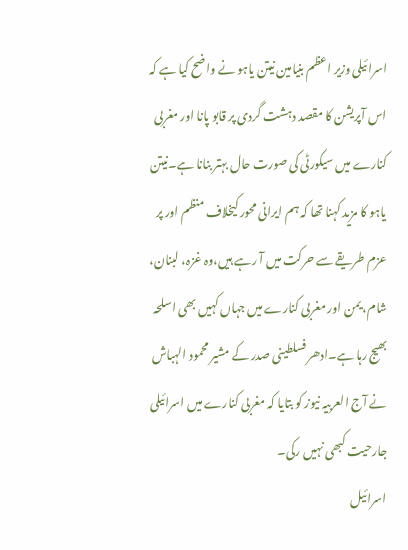اسرائیلی وزیر اعظم بنیامین نیتن یاہو نے واضح کیا ہے کہ اس آپریشن کا مقصد دہشت گردی پر قابو پانا اور مغربی کنارے میں سیکورٹی کی صورت حال بہتر بنانا ہے۔نیتن یاہو کا مزید کہنا تھا کہ ہم ایرانی محور کیخلاف منظم اور پر عزم طریقے سے حرکت میں آ رہے ہیں،وہ غزہ، لبنان، شام، یمن اور مغربی کنارے میں جہاں کہیں بھی اسلحہ بھیج رہا ہے۔ادھر فسلطینی صدر کے مشیر محمود الہباش نے آج العربیہ نیوز کو بتایا کہ مغربی کنارے میں اسرائیلی جارحیت کبھی نہیں رکی۔
اسرائیل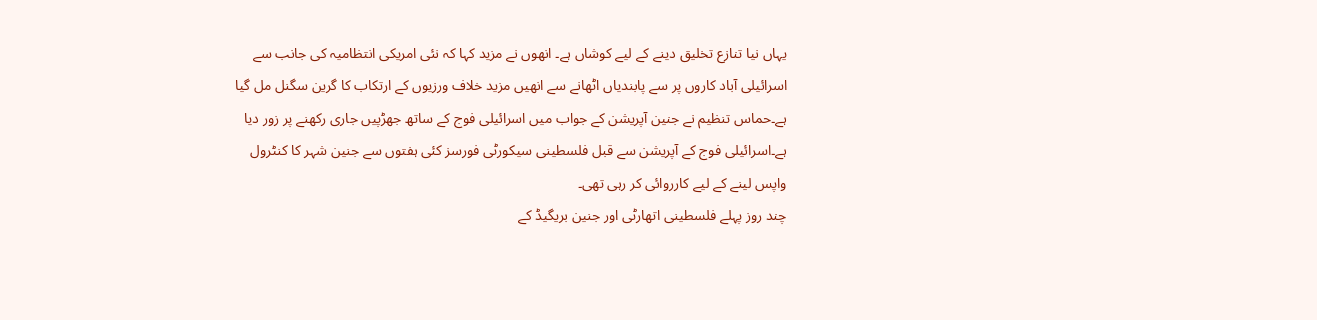یہاں نیا تنازع تخلیق دینے کے لیے کوشاں ہے۔ انھوں نے مزید کہا کہ نئی امریکی انتظامیہ کی جانب سے اسرائیلی آباد کاروں پر سے پابندیاں اٹھانے سے انھیں مزید خلاف ورزیوں کے ارتکاب کا گرین سگنل مل گیا ہے۔حماس تنظیم نے جنین آپریشن کے جواب میں اسرائیلی فوج کے ساتھ جھڑپیں جاری رکھنے پر زور دیا ہے۔اسرائیلی فوج کے آپریشن سے قبل فلسطینی سیکورٹی فورسز کئی ہفتوں سے جنین شہر کا کنٹرول واپس لینے کے لیے کارروائی کر رہی تھی۔
چند روز پہلے فلسطینی اتھارٹی اور جنین بریگیڈ کے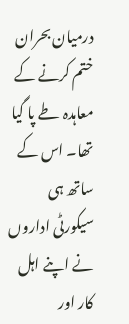درمیان بحران ختم کرنے کے معاہدہ طے پا گیا تھا۔ اس کے ساتھ ہی سیکورٹی اداروں نے اپنے اہل کار اور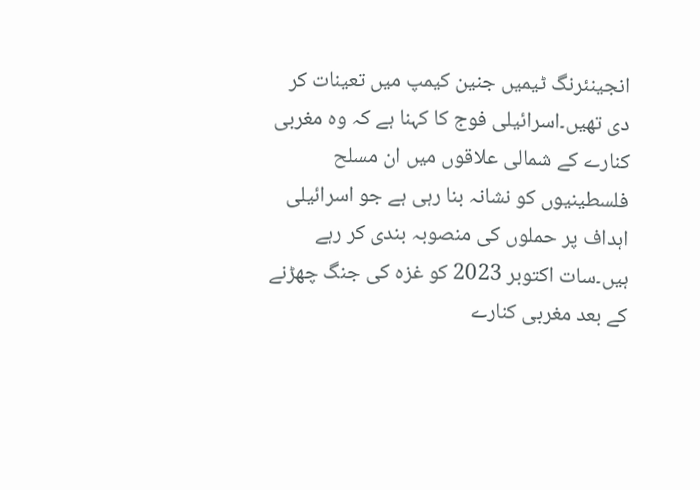انجینئرنگ ٹیمیں جنین کیمپ میں تعینات کر دی تھیں۔اسرائیلی فوج کا کہنا ہے کہ وہ مغربی کنارے کے شمالی علاقوں میں ان مسلح فلسطینیوں کو نشانہ بنا رہی ہے جو اسرائیلی اہداف پر حملوں کی منصوبہ بندی کر رہے ہیں۔سات اکتوبر 2023 کو غزہ کی جنگ چھڑنے کے بعد مغربی کنارے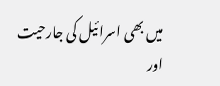میں بھی اسرائیل کی جارحیت اور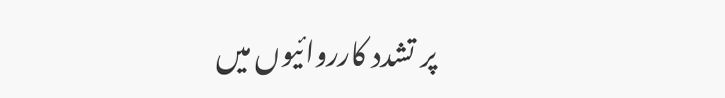پر تشدد کارروائیوں میں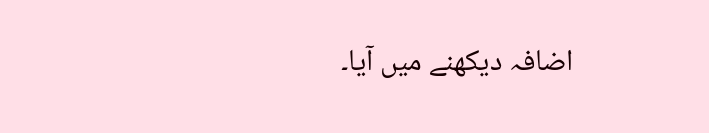اضافہ دیکھنے میں آیا۔